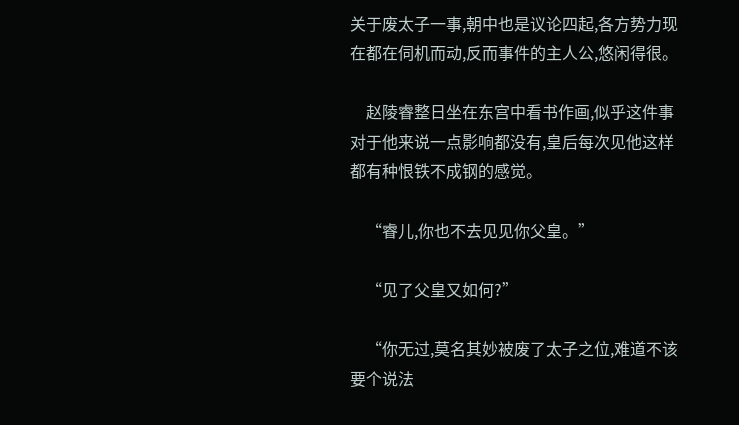关于废太子一事,朝中也是议论四起,各方势力现在都在伺机而动,反而事件的主人公,悠闲得很。

    赵陵睿整日坐在东宫中看书作画,似乎这件事对于他来说一点影响都没有,皇后每次见他这样都有种恨铁不成钢的感觉。

    “睿儿,你也不去见见你父皇。”

    “见了父皇又如何?”

    “你无过,莫名其妙被废了太子之位,难道不该要个说法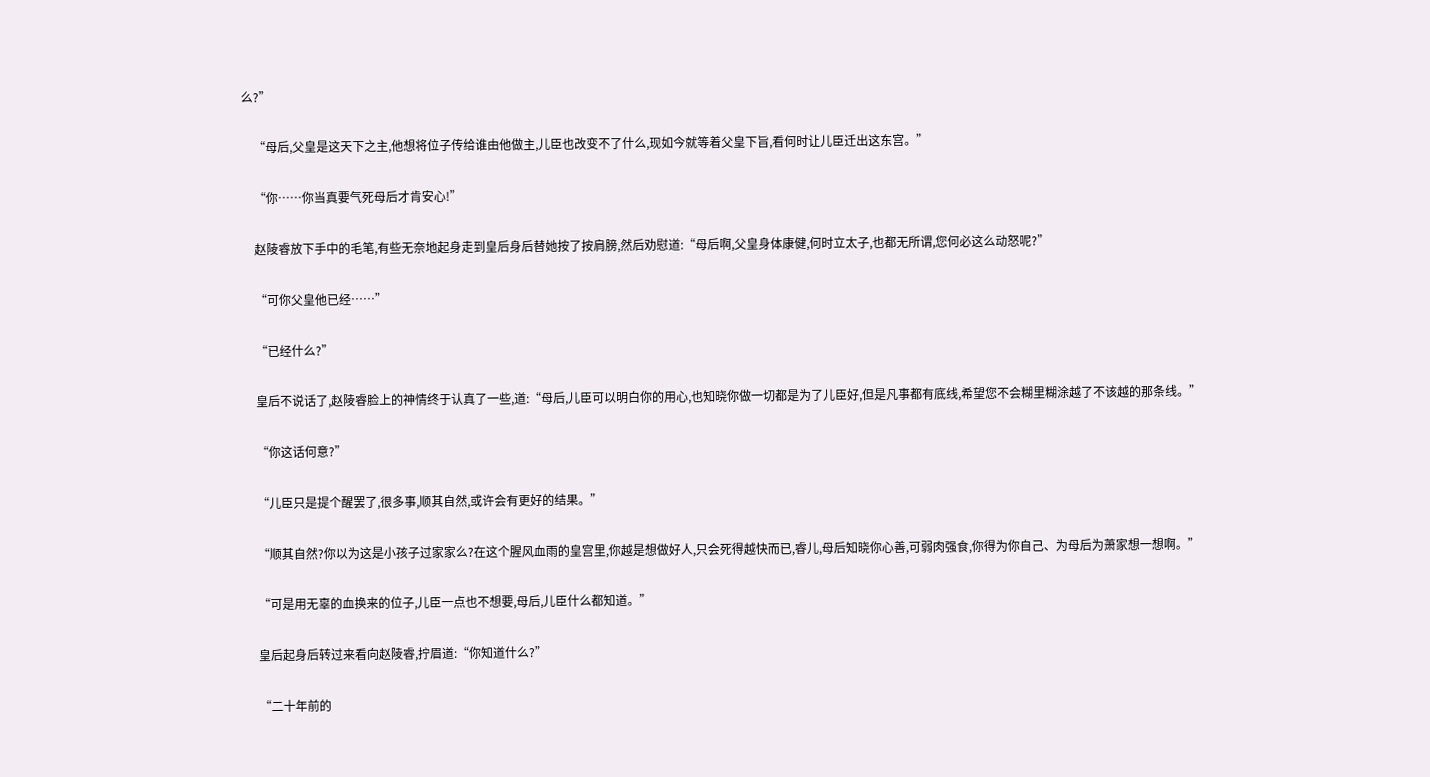么?”

    “母后,父皇是这天下之主,他想将位子传给谁由他做主,儿臣也改变不了什么,现如今就等着父皇下旨,看何时让儿臣迁出这东宫。”

    “你……你当真要气死母后才肯安心!”

    赵陵睿放下手中的毛笔,有些无奈地起身走到皇后身后替她按了按肩膀,然后劝慰道:“母后啊,父皇身体康健,何时立太子,也都无所谓,您何必这么动怒呢?”

    “可你父皇他已经……”

    “已经什么?”

    皇后不说话了,赵陵睿脸上的神情终于认真了一些,道:“母后,儿臣可以明白你的用心,也知晓你做一切都是为了儿臣好,但是凡事都有底线,希望您不会糊里糊涂越了不该越的那条线。”

    “你这话何意?”

    “儿臣只是提个醒罢了,很多事,顺其自然,或许会有更好的结果。”

    “顺其自然?你以为这是小孩子过家家么?在这个腥风血雨的皇宫里,你越是想做好人,只会死得越快而已,睿儿,母后知晓你心善,可弱肉强食,你得为你自己、为母后为萧家想一想啊。”

    “可是用无辜的血换来的位子,儿臣一点也不想要,母后,儿臣什么都知道。”

    皇后起身后转过来看向赵陵睿,拧眉道:“你知道什么?”

    “二十年前的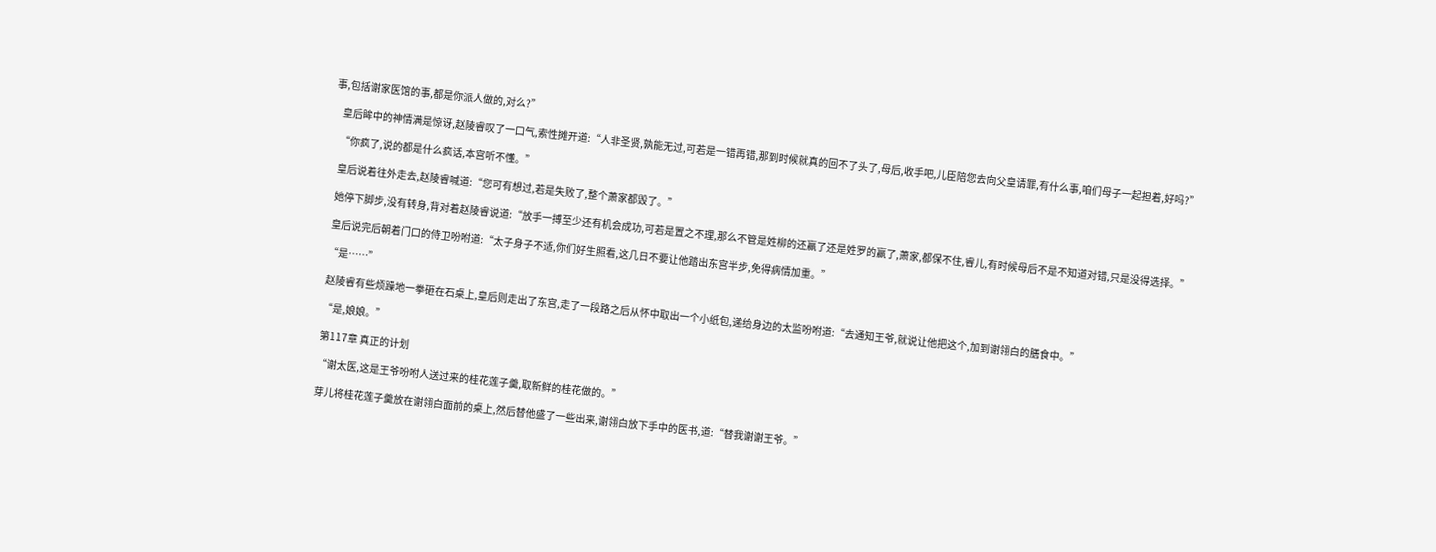事,包括谢家医馆的事,都是你派人做的,对么?”

    皇后眸中的神情满是惊讶,赵陵睿叹了一口气,索性摊开道:“人非圣贤,孰能无过,可若是一错再错,那到时候就真的回不了头了,母后,收手吧,儿臣陪您去向父皇请罪,有什么事,咱们母子一起担着,好吗?”

    “你疯了,说的都是什么疯话,本宫听不懂。”

    皇后说着往外走去,赵陵睿喊道:“您可有想过,若是失败了,整个萧家都毁了。”

    她停下脚步,没有转身,背对着赵陵睿说道:“放手一搏至少还有机会成功,可若是置之不理,那么不管是姓柳的还赢了还是姓罗的赢了,萧家,都保不住,睿儿,有时候母后不是不知道对错,只是没得选择。”

    皇后说完后朝着门口的侍卫吩咐道:“太子身子不适,你们好生照看,这几日不要让他踏出东宫半步,免得病情加重。”

    “是……”

    赵陵睿有些烦躁地一拳砸在石桌上,皇后则走出了东宫,走了一段路之后从怀中取出一个小纸包,递给身边的太监吩咐道:“去通知王爷,就说让他把这个,加到谢翎白的膳食中。”

    “是,娘娘。”

    第117章 真正的计划

    “谢太医,这是王爷吩咐人送过来的桂花莲子羹,取新鲜的桂花做的。”

    芽儿将桂花莲子羹放在谢翎白面前的桌上,然后替他盛了一些出来,谢翎白放下手中的医书,道:“替我谢谢王爷。”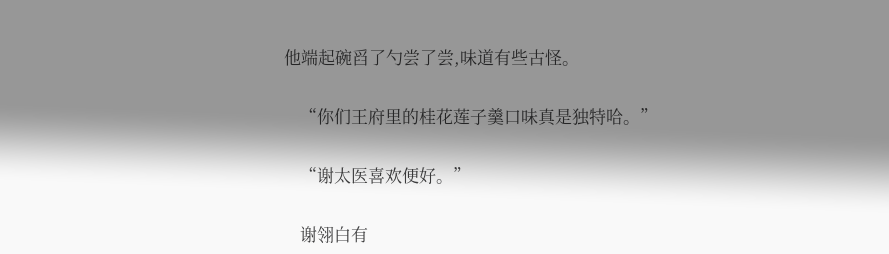他端起碗舀了勺尝了尝,味道有些古怪。

    “你们王府里的桂花莲子羹口味真是独特哈。”

    “谢太医喜欢便好。”

    谢翎白有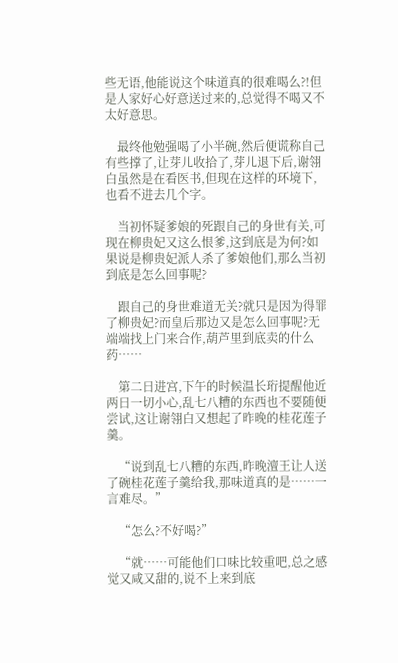些无语,他能说这个味道真的很难喝么?!但是人家好心好意送过来的,总觉得不喝又不太好意思。

    最终他勉强喝了小半碗,然后便谎称自己有些撑了,让芽儿收拾了,芽儿退下后,谢翎白虽然是在看医书,但现在这样的环境下,也看不进去几个字。

    当初怀疑爹娘的死跟自己的身世有关,可现在柳贵妃又这么恨爹,这到底是为何?如果说是柳贵妃派人杀了爹娘他们,那么当初到底是怎么回事呢?

    跟自己的身世难道无关?就只是因为得罪了柳贵妃?而皇后那边又是怎么回事呢?无端端找上门来合作,葫芦里到底卖的什么药……

    第二日进宫,下午的时候温长珩提醒他近两日一切小心,乱七八糟的东西也不要随便尝试,这让谢翎白又想起了昨晚的桂花莲子羹。

    “说到乱七八糟的东西,昨晚澶王让人送了碗桂花莲子羹给我,那味道真的是……一言难尽。”

    “怎么?不好喝?”

    “就……可能他们口味比较重吧,总之感觉又咸又甜的,说不上来到底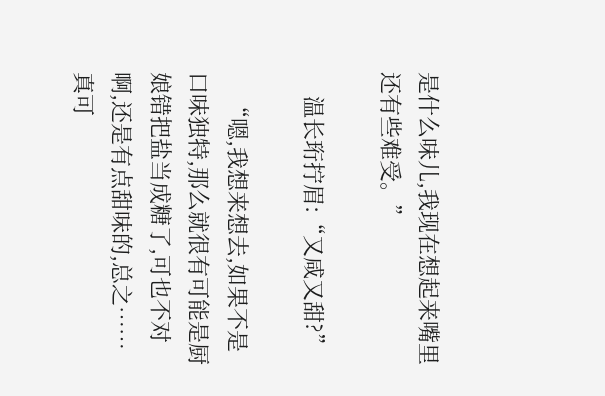是什么味儿,我现在想起来嘴里还有些难受。”

    温长珩拧眉:“又咸又甜?”

    “嗯,我想来想去,如果不是口味独特,那么就很有可能是厨娘错把盐当成糖了,可也不对啊,还是有点甜味的,总之……真可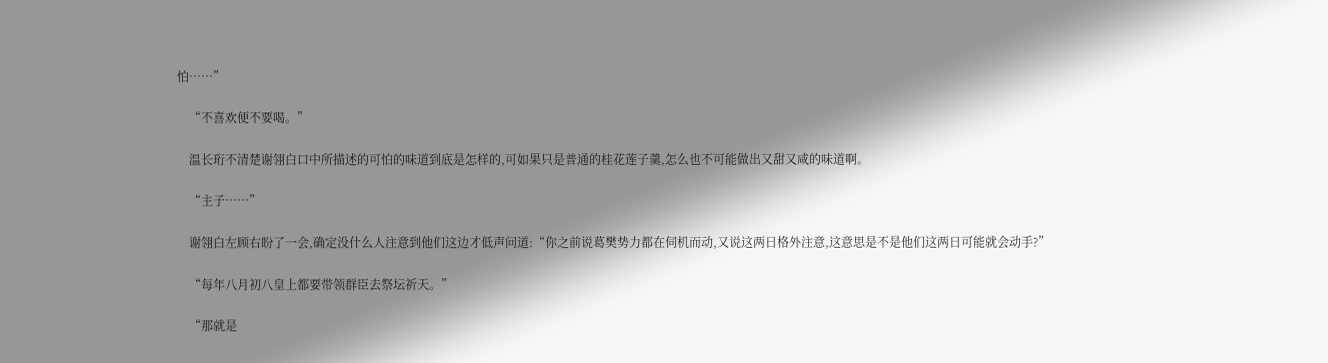怕……”

    “不喜欢便不要喝。”

    温长珩不清楚谢翎白口中所描述的可怕的味道到底是怎样的,可如果只是普通的桂花莲子羹,怎么也不可能做出又甜又咸的味道啊。

    “主子……”

    谢翎白左顾右盼了一会,确定没什么人注意到他们这边才低声问道:“你之前说葛樊势力都在伺机而动,又说这两日格外注意,这意思是不是他们这两日可能就会动手?”

    “每年八月初八皇上都要带领群臣去祭坛祈天。”

    “那就是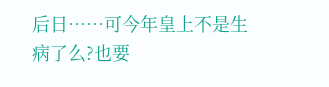后日……可今年皇上不是生病了么?也要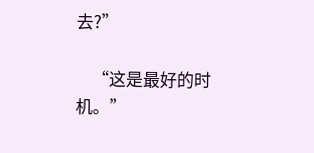去?”

    “这是最好的时机。”